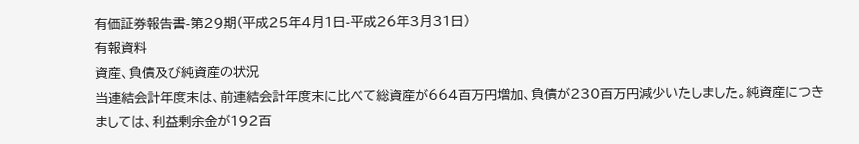有価証券報告書-第29期(平成25年4月1日-平成26年3月31日)
有報資料
資産、負債及び純資産の状況
当連結会計年度末は、前連結会計年度末に比べて総資産が664百万円増加、負債が230百万円減少いたしました。純資産につきましては、利益剰余金が192百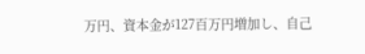万円、資本金が127百万円増加し、自己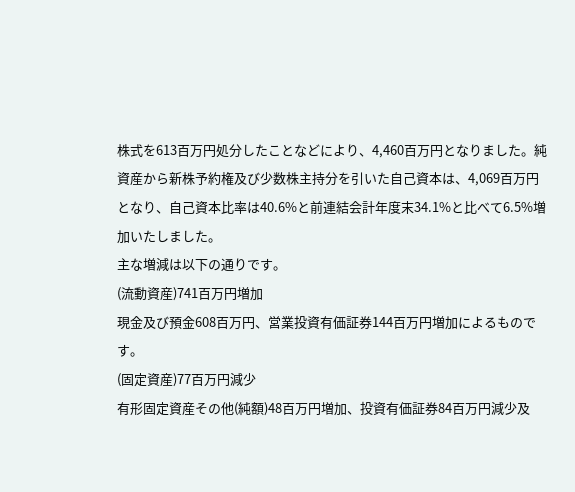株式を613百万円処分したことなどにより、4,460百万円となりました。純資産から新株予約権及び少数株主持分を引いた自己資本は、4,069百万円となり、自己資本比率は40.6%と前連結会計年度末34.1%と比べて6.5%増加いたしました。
主な増減は以下の通りです。
(流動資産)741百万円増加
現金及び預金608百万円、営業投資有価証券144百万円増加によるものです。
(固定資産)77百万円減少
有形固定資産その他(純額)48百万円増加、投資有価証券84百万円減少及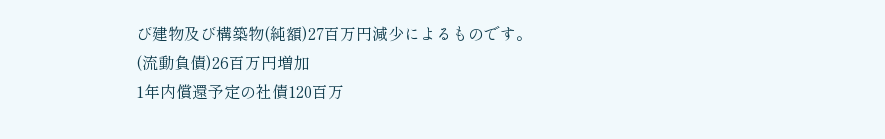び建物及び構築物(純額)27百万円減少によるものです。
(流動負債)26百万円増加
1年内償還予定の社債120百万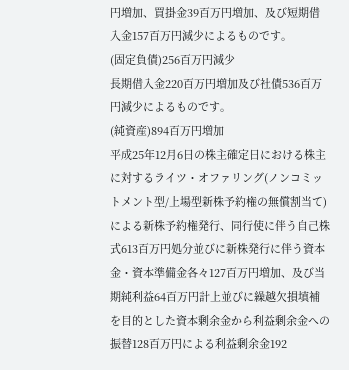円増加、買掛金39百万円増加、及び短期借入金157百万円減少によるものです。
(固定負債)256百万円減少
長期借入金220百万円増加及び社債536百万円減少によるものです。
(純資産)894百万円増加
平成25年12月6日の株主確定日における株主に対するライツ・オファリング(ノンコミットメント型/上場型新株予約権の無償割当て)による新株予約権発行、同行使に伴う自己株式613百万円処分並びに新株発行に伴う資本金・資本準備金各々127百万円増加、及び当期純利益64百万円計上並びに繰越欠損填補を目的とした資本剰余金から利益剰余金への振替128百万円による利益剰余金192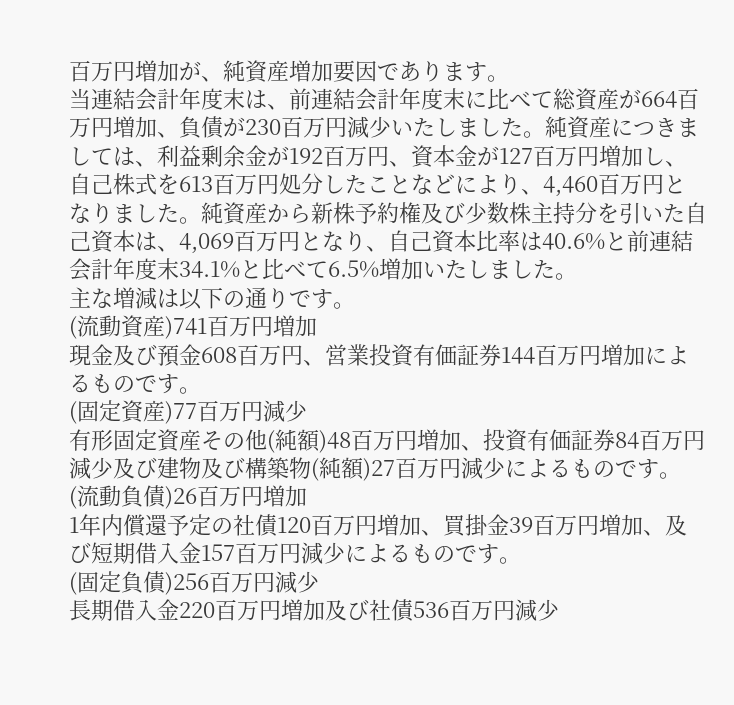百万円増加が、純資産増加要因であります。
当連結会計年度末は、前連結会計年度末に比べて総資産が664百万円増加、負債が230百万円減少いたしました。純資産につきましては、利益剰余金が192百万円、資本金が127百万円増加し、自己株式を613百万円処分したことなどにより、4,460百万円となりました。純資産から新株予約権及び少数株主持分を引いた自己資本は、4,069百万円となり、自己資本比率は40.6%と前連結会計年度末34.1%と比べて6.5%増加いたしました。
主な増減は以下の通りです。
(流動資産)741百万円増加
現金及び預金608百万円、営業投資有価証券144百万円増加によるものです。
(固定資産)77百万円減少
有形固定資産その他(純額)48百万円増加、投資有価証券84百万円減少及び建物及び構築物(純額)27百万円減少によるものです。
(流動負債)26百万円増加
1年内償還予定の社債120百万円増加、買掛金39百万円増加、及び短期借入金157百万円減少によるものです。
(固定負債)256百万円減少
長期借入金220百万円増加及び社債536百万円減少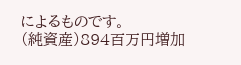によるものです。
(純資産)894百万円増加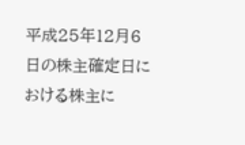平成25年12月6日の株主確定日における株主に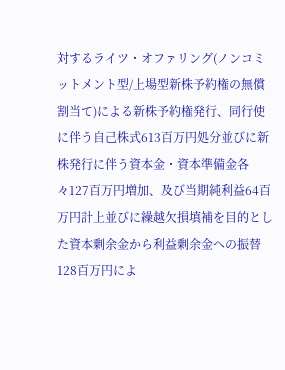対するライツ・オファリング(ノンコミットメント型/上場型新株予約権の無償割当て)による新株予約権発行、同行使に伴う自己株式613百万円処分並びに新株発行に伴う資本金・資本準備金各々127百万円増加、及び当期純利益64百万円計上並びに繰越欠損填補を目的とした資本剰余金から利益剰余金への振替128百万円によ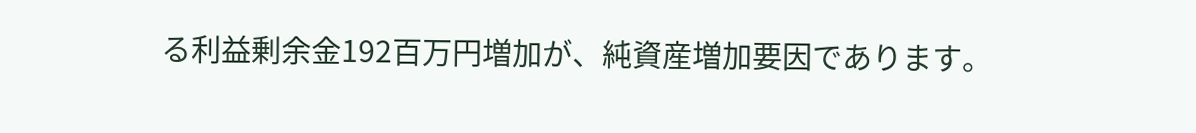る利益剰余金192百万円増加が、純資産増加要因であります。